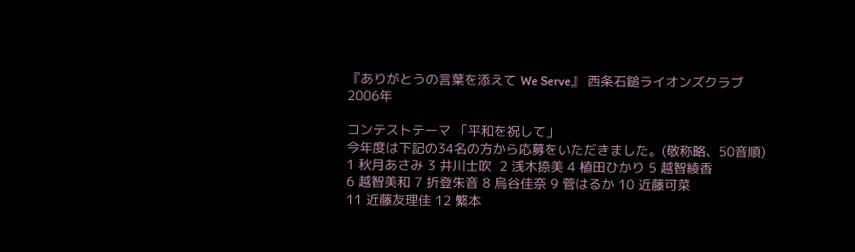『ありがとうの言葉を添えて We Serve』 西条石鎚ライオンズクラブ
2006年

コンテストテーマ 「平和を祝して」
今年度は下記の34名の方から応募をいただきました。(敬称略、50音順)
1 秋月あさみ 3 井川士吹  2 浅木捺美 4 植田ひかり 5 越智綾香
6 越智美和 7 折登朱音 8 烏谷佳奈 9 菅はるか 10 近藤可菜
11 近藤友理佳 12 繁本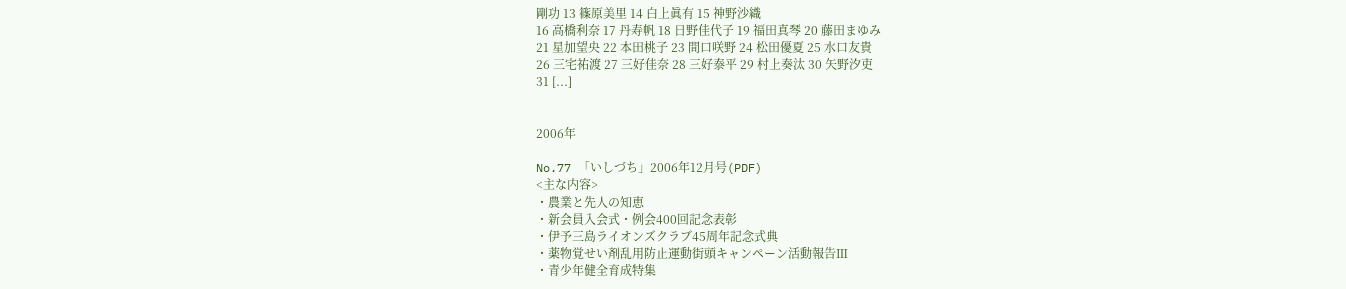剛功 13 篠原美里 14 白上眞有 15 神野沙織
16 高橋利奈 17 丹寿帆 18 日野佳代子 19 福田真琴 20 藤田まゆみ
21 星加望央 22 本田桃子 23 間口咲野 24 松田優夏 25 水口友貴
26 三宅祐渡 27 三好佳奈 28 三好泰平 29 村上奏汰 30 矢野汐吏
31 [...]


2006年

No.77 「いしづち」2006年12月号(PDF)
<主な内容>
・農業と先人の知恵
・新会員入会式・例会400回記念表彰
・伊予三島ライオンズクラブ45周年記念式典
・薬物覚せい剤乱用防止運動街頭キャンペーン活動報告Ⅲ
・青少年健全育成特集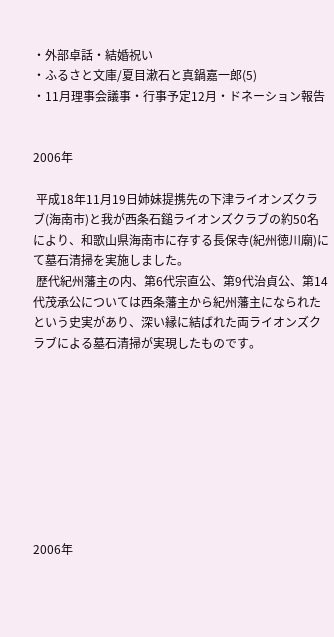・外部卓話・結婚祝い
・ふるさと文庫/夏目漱石と真鍋嘉一郎(5)
・11月理事会議事・行事予定12月・ドネーション報告


2006年

 平成18年11月19日姉妹提携先の下津ライオンズクラブ(海南市)と我が西条石鎚ライオンズクラブの約50名により、和歌山県海南市に存する長保寺(紀州徳川廟)にて墓石清掃を実施しました。
 歴代紀州藩主の内、第6代宗直公、第9代治貞公、第14代茂承公については西条藩主から紀州藩主になられたという史実があり、深い縁に結ばれた両ライオンズクラブによる墓石清掃が実現したものです。









2006年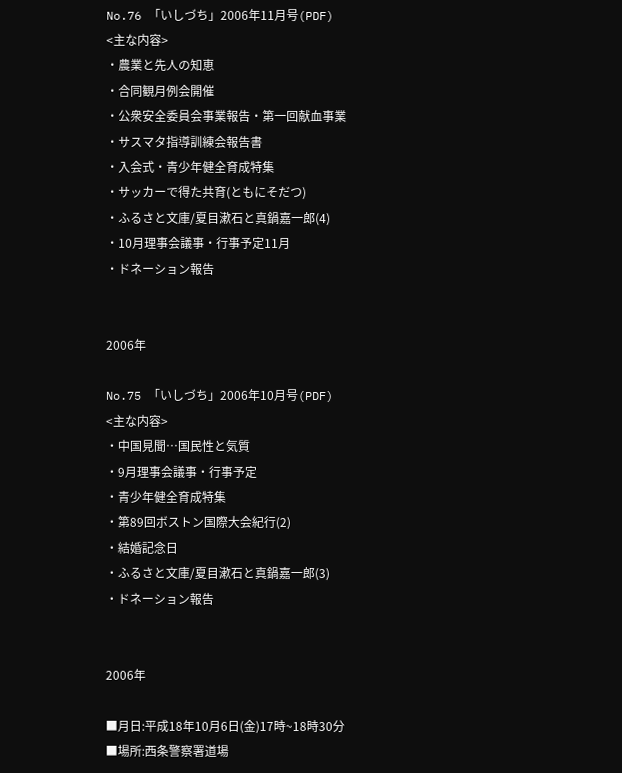No.76 「いしづち」2006年11月号(PDF)
<主な内容>
・農業と先人の知恵
・合同観月例会開催
・公衆安全委員会事業報告・第一回献血事業
・サスマタ指導訓練会報告書
・入会式・青少年健全育成特集
・サッカーで得た共育(ともにそだつ)
・ふるさと文庫/夏目漱石と真鍋嘉一郎(4)
・10月理事会議事・行事予定11月
・ドネーション報告


2006年

No.75 「いしづち」2006年10月号(PDF)
<主な内容>
・中国見聞…国民性と気質
・9月理事会議事・行事予定
・青少年健全育成特集
・第89回ボストン国際大会紀行(2)
・結婚記念日
・ふるさと文庫/夏目漱石と真鍋嘉一郎(3)
・ドネーション報告


2006年

■月日:平成18年10月6日(金)17時~18時30分
■場所:西条警察署道場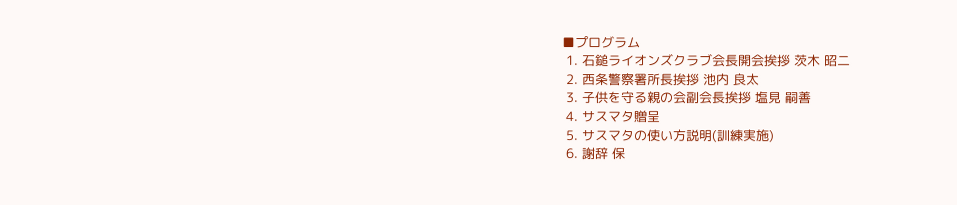■プログラム
 1. 石鎚ライオンズクラブ会長開会挨拶 茨木 昭二
 2. 西条警察署所長挨拶 池内 良太
 3. 子供を守る親の会副会長挨拶 塩見 嗣善
 4. サスマタ贈呈
 5. サスマタの使い方説明(訓練実施)
 6. 謝辞 保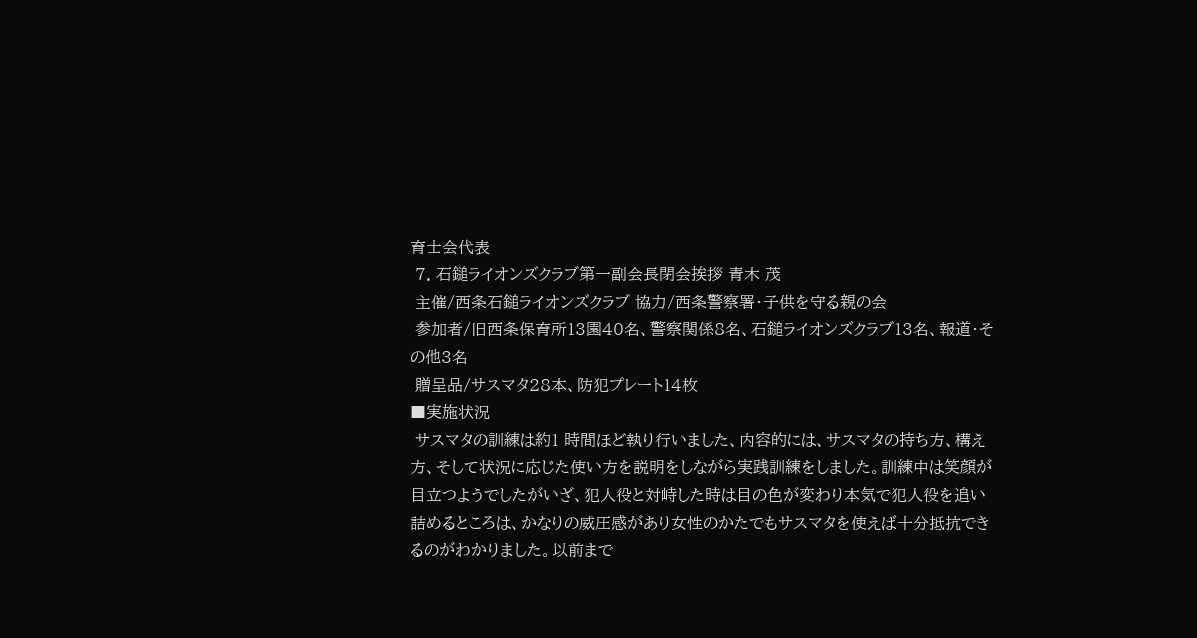育士会代表
 7. 石鎚ライオンズクラブ第一副会長閉会挨拶 青木 茂
 主催/西条石鎚ライオンズクラブ 協力/西条警察署・子供を守る親の会
 参加者/旧西条保育所13園40名、警察関係8名、石鎚ライオンズクラブ13名、報道・その他3名
 贈呈品/サスマタ28本、防犯プレート14枚
■実施状況
 サスマタの訓練は約1 時間ほど執り行いました、内容的には、サスマタの持ち方、構え方、そして状況に応じた使い方を説明をしながら実践訓練をしました。訓練中は笑顔が目立つようでしたがいざ、犯人役と対峙した時は目の色が変わり本気で犯人役を追い詰めるところは、かなりの威圧感があり女性のかたでもサスマタを使えば十分抵抗できるのがわかりました。以前まで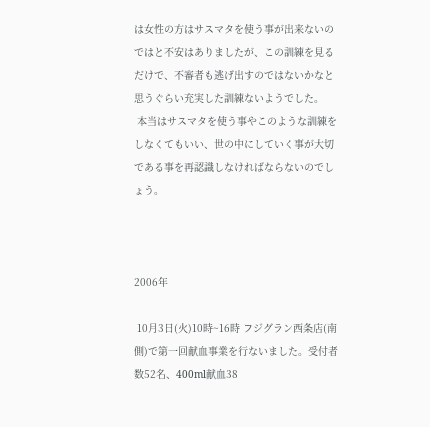は女性の方はサスマタを使う事が出来ないのではと不安はありましたが、この訓練を見るだけで、不審者も逃げ出すのではないかなと思うぐらい充実した訓練ないようでした。
 本当はサスマタを使う事やこのような訓練をしなくてもいい、世の中にしていく事が大切である事を再認識しなければならないのでしょう。



2006年

 10月3日(火)10時~16時 フジグラン西条店(南側)で第一回献血事業を行ないました。受付者数52名、400ml献血38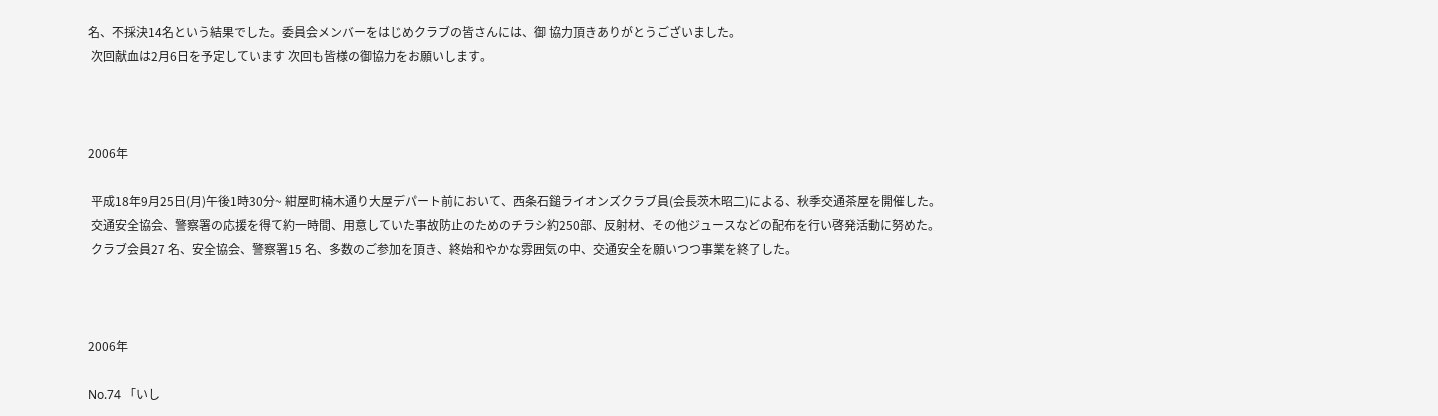名、不採決14名という結果でした。委員会メンバーをはじめクラブの皆さんには、御 協力頂きありがとうございました。
 次回献血は2月6日を予定しています 次回も皆様の御協力をお願いします。



2006年

 平成18年9月25日(月)午後1時30分~ 紺屋町楠木通り大屋デパート前において、西条石鎚ライオンズクラブ員(会長茨木昭二)による、秋季交通茶屋を開催した。
 交通安全協会、警察署の応援を得て約一時間、用意していた事故防止のためのチラシ約250部、反射材、その他ジュースなどの配布を行い啓発活動に努めた。
 クラブ会員27 名、安全協会、警察署15 名、多数のご参加を頂き、終始和やかな雰囲気の中、交通安全を願いつつ事業を終了した。



2006年

No.74 「いし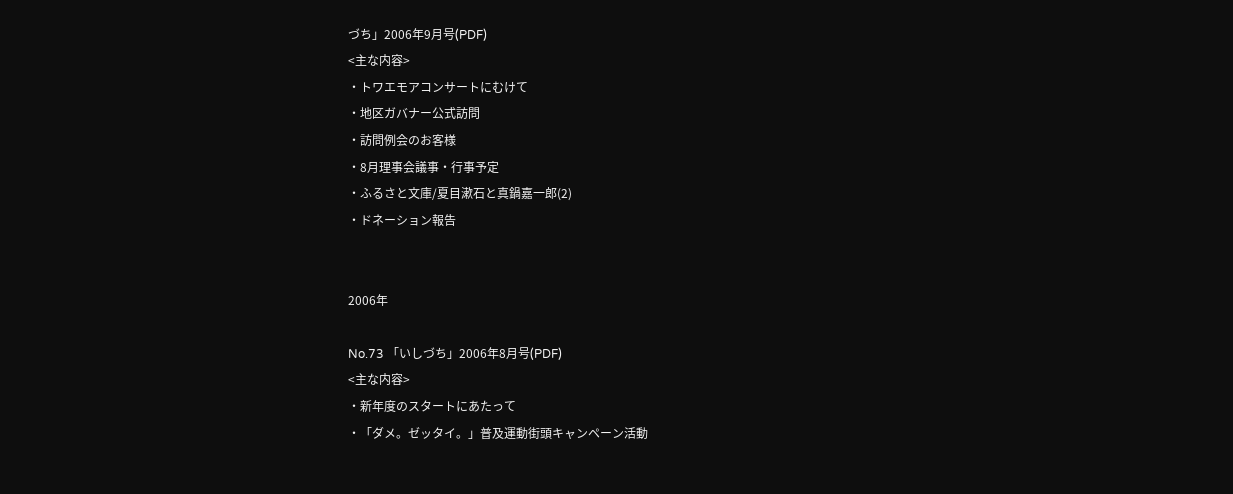づち」2006年9月号(PDF)
<主な内容>
・トワエモアコンサートにむけて
・地区ガバナー公式訪問
・訪問例会のお客様
・8月理事会議事・行事予定
・ふるさと文庫/夏目漱石と真鍋嘉一郎(2)
・ドネーション報告


2006年

No.73 「いしづち」2006年8月号(PDF)
<主な内容>
・新年度のスタートにあたって
・「ダメ。ゼッタイ。」普及運動街頭キャンペーン活動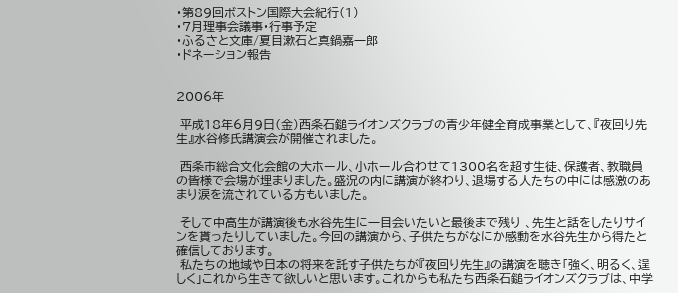・第89回ボストン国際大会紀行(1)
・7月理事会議事・行事予定
・ふるさと文庫/夏目漱石と真鍋嘉一郎
・ドネーション報告


2006年

 平成18年6月9日(金)西条石鎚ライオンズクラブの青少年健全育成事業として、『夜回り先生』水谷修氏講演会が開催されました。

 西条市総合文化会館の大ホール、小ホール合わせて1300名を超す生徒、保護者、教職員の皆様で会場が埋まりました。盛況の内に講演が終わり、退場する人たちの中には感激のあまり涙を流されている方もいました。

 そして中高生が講演後も水谷先生に一目会いたいと最後まで残り 、先生と話をしたりサインを貰ったりしていました。今回の講演から、子供たちがなにか感動を水谷先生から得たと確信しております。
 私たちの地域や日本の将来を託す子供たちが『夜回り先生』の講演を聴き「強く、明るく、逞しく」これから生きて欲しいと思います。これからも私たち西条石鎚ライオンズクラブは、中学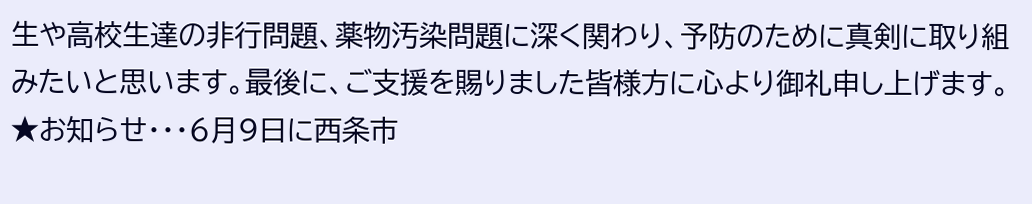生や高校生達の非行問題、薬物汚染問題に深く関わり、予防のために真剣に取り組みたいと思います。最後に、ご支援を賜りました皆様方に心より御礼申し上げます。
★お知らせ・・・6月9日に西条市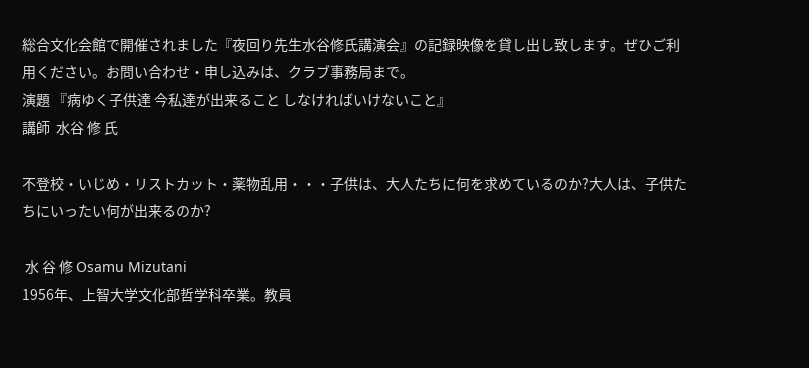総合文化会館で開催されました『夜回り先生水谷修氏講演会』の記録映像を貸し出し致します。ぜひご利用ください。お問い合わせ・申し込みは、クラブ事務局まで。
演題 『病ゆく子供達 今私達が出来ること しなければいけないこと』
講師  水谷 修 氏

不登校・いじめ・リストカット・薬物乱用・・・子供は、大人たちに何を求めているのか?大人は、子供たちにいったい何が出来るのか?

 水 谷 修 Osamu Mizutani
1956年、上智大学文化部哲学科卒業。教員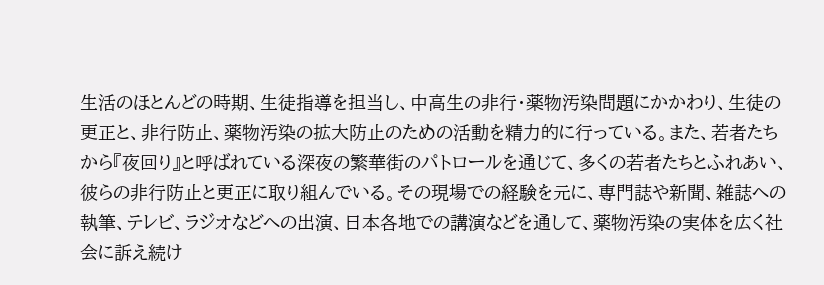生活のほとんどの時期、生徒指導を担当し、中高生の非行・薬物汚染問題にかかわり、生徒の更正と、非行防止、薬物汚染の拡大防止のための活動を精力的に行っている。また、若者たちから『夜回り』と呼ばれている深夜の繁華街のパトロールを通じて、多くの若者たちとふれあい、彼らの非行防止と更正に取り組んでいる。その現場での経験を元に、専門誌や新聞、雑誌への執筆、テレビ、ラジオなどへの出演、日本各地での講演などを通して、薬物汚染の実体を広く社会に訴え続け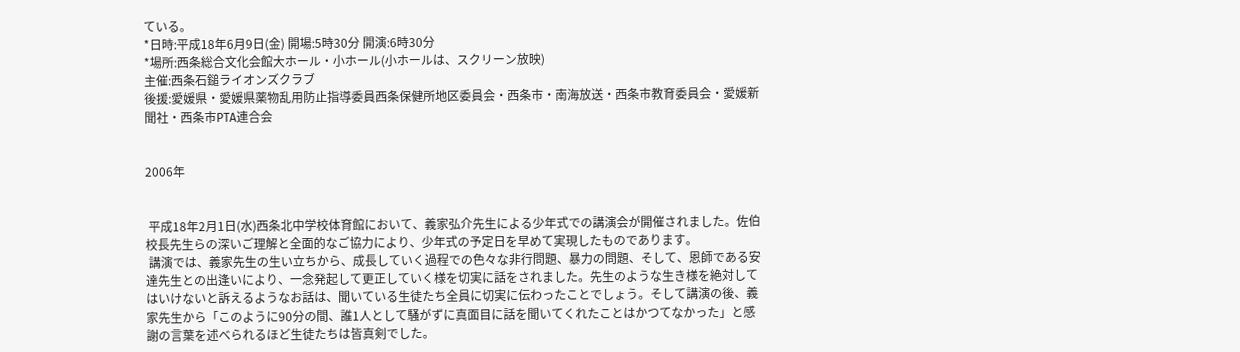ている。
*日時:平成18年6月9日(金) 開場:5時30分 開演:6時30分
*場所:西条総合文化会館大ホール・小ホール(小ホールは、スクリーン放映)
主催:西条石鎚ライオンズクラブ
後援:愛媛県・愛媛県薬物乱用防止指導委員西条保健所地区委員会・西条市・南海放送・西条市教育委員会・愛媛新聞社・西条市PTA連合会


2006年


 平成18年2月1日(水)西条北中学校体育館において、義家弘介先生による少年式での講演会が開催されました。佐伯校長先生らの深いご理解と全面的なご協力により、少年式の予定日を早めて実現したものであります。
 講演では、義家先生の生い立ちから、成長していく過程での色々な非行問題、暴力の問題、そして、恩師である安達先生との出逢いにより、一念発起して更正していく様を切実に話をされました。先生のような生き様を絶対してはいけないと訴えるようなお話は、聞いている生徒たち全員に切実に伝わったことでしょう。そして講演の後、義家先生から「このように90分の間、誰1人として騒がずに真面目に話を聞いてくれたことはかつてなかった」と感謝の言葉を述べられるほど生徒たちは皆真剣でした。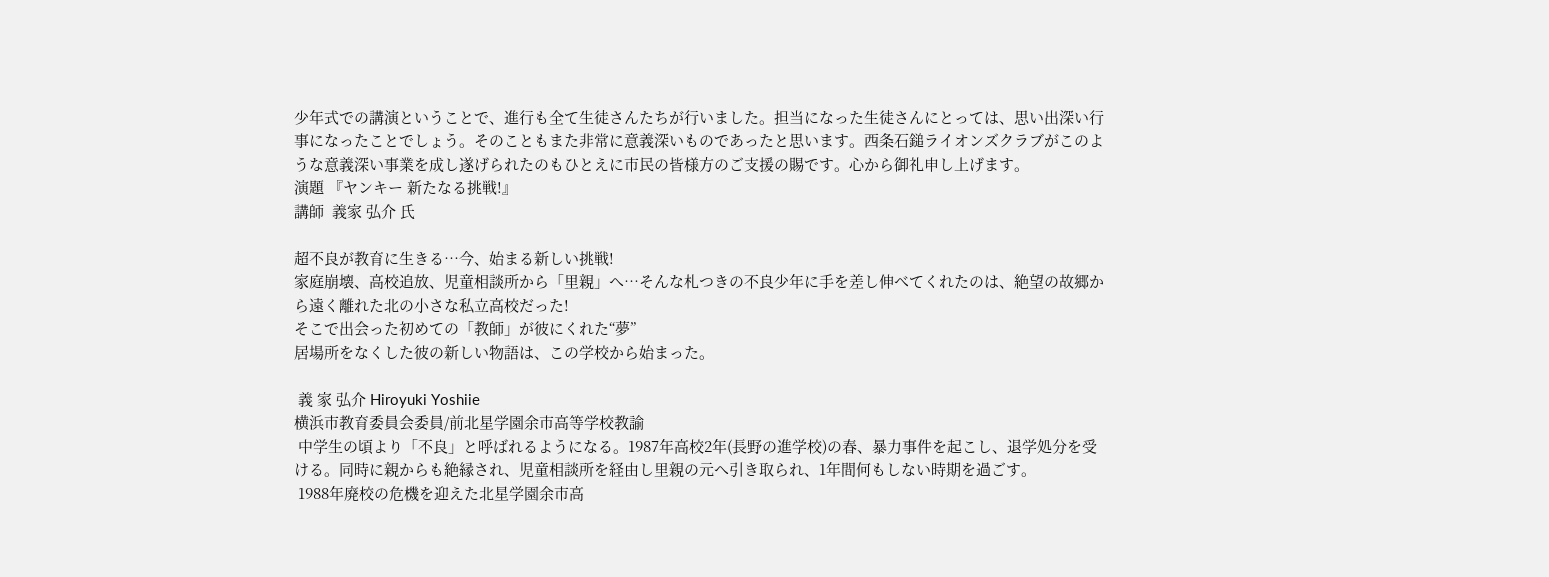少年式での講演ということで、進行も全て生徒さんたちが行いました。担当になった生徒さんにとっては、思い出深い行事になったことでしょう。そのこともまた非常に意義深いものであったと思います。西条石鎚ライオンズクラブがこのような意義深い事業を成し遂げられたのもひとえに市民の皆様方のご支援の賜です。心から御礼申し上げます。
演題 『ヤンキー 新たなる挑戦!』
講師  義家 弘介 氏

超不良が教育に生きる…今、始まる新しい挑戦!
家庭崩壊、高校追放、児童相談所から「里親」へ…そんな札つきの不良少年に手を差し伸べてくれたのは、絶望の故郷から遠く離れた北の小さな私立高校だった!
そこで出会った初めての「教師」が彼にくれた“夢”
居場所をなくした彼の新しい物語は、この学校から始まった。

 義 家 弘介 Hiroyuki Yoshiie
横浜市教育委員会委員/前北星学園余市高等学校教諭
 中学生の頃より「不良」と呼ばれるようになる。1987年高校2年(長野の進学校)の春、暴力事件を起こし、退学処分を受ける。同時に親からも絶縁され、児童相談所を経由し里親の元へ引き取られ、1年間何もしない時期を過ごす。
 1988年廃校の危機を迎えた北星学園余市高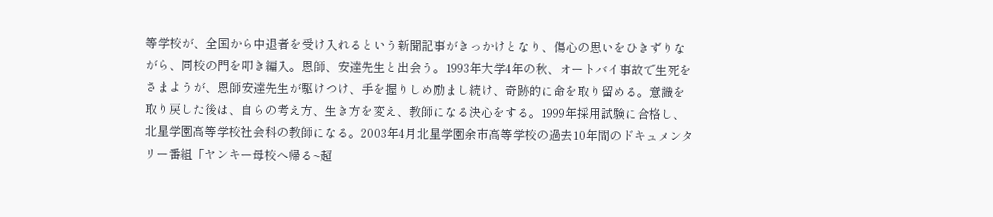等学校が、全国から中退者を受け入れるという新聞記事がきっかけとなり、傷心の思いをひきずりながら、同校の門を叩き編入。恩師、安達先生と出会う。1993年大学4年の秋、オートバイ事故で生死をさまようが、恩師安達先生が駆けつけ、手を握りしめ励まし続け、奇跡的に命を取り留める。意識を取り戻した後は、自らの考え方、生き方を変え、教師になる決心をする。1999年採用試験に合格し、北星学園高等学校社会科の教師になる。2003年4月北星学園余市高等学校の過去10年間のドキュメンタリー番組「ヤンキー母校へ帰る~超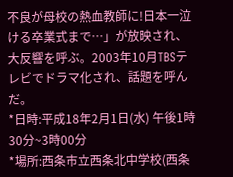不良が母校の熱血教師に!日本一泣ける卒業式まで…」が放映され、大反響を呼ぶ。2003年10月TBSテレビでドラマ化され、話題を呼んだ。
*日時:平成18年2月1日(水) 午後1時30分~3時00分
*場所:西条市立西条北中学校(西条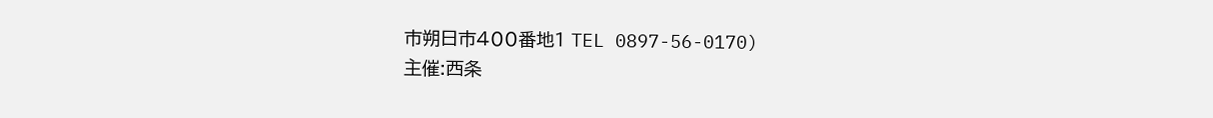市朔日市400番地1 TEL 0897-56-0170)
主催:西条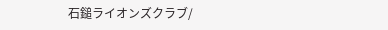石鎚ライオンズクラブ/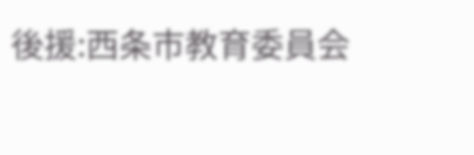後援:西条市教育委員会